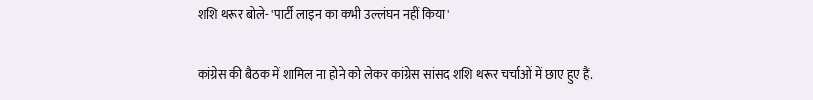शशि थरूर बोले- 'पार्टी लाइन का कभी उल्लंघन नहीं किया'

कांग्रेस की बैठक में शामिल ना होने को लेकर कांग्रेस सांसद शशि थरूर चर्चाओं में छाए हुए हैं.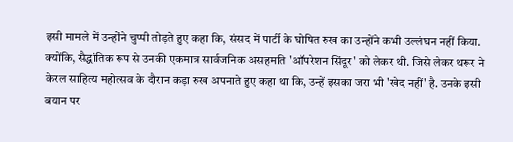इसी मामले में उन्होंने चुप्पी तोड़ते हुए कहा कि, संसद में पार्टी के घोषित रुख का उन्होंने कभी उल्लंघन नहीं किया. क्योंकि, सैद्धांतिक रूप से उनकी एकमात्र सार्वजनिक असहमति 'ऑपरेशन सिंदूर' को लेकर थी. जिसे लेकर थरूर ने केरल साहित्य महोत्सव के दौरान कड़ा रुख अपनाते हुए कहा था कि, उन्हें इसका जरा भी 'खेद नहीं' है. उनके इसी बयान पर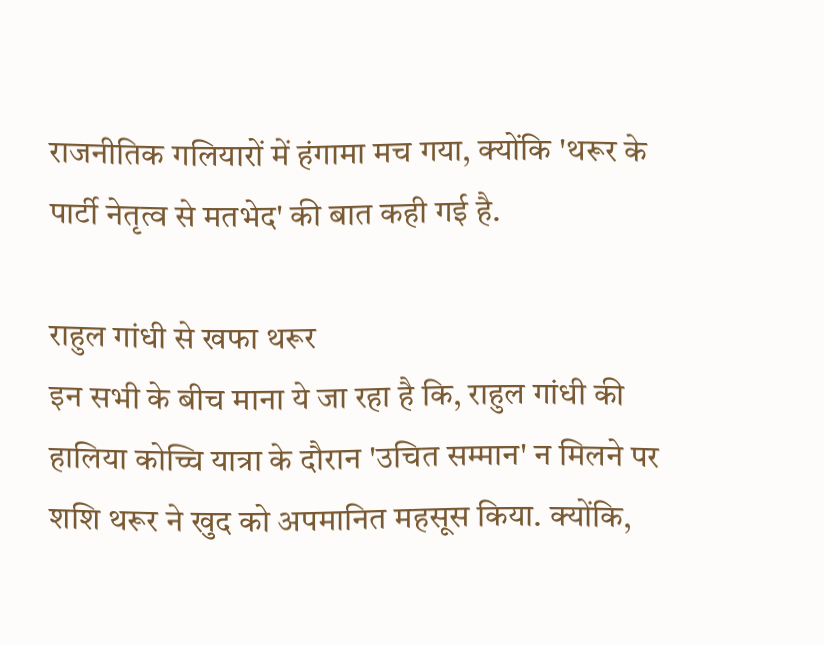राजनीतिक गलियारों में हंगामा मच गया, क्योंकि 'थरूर के पार्टी नेतृत्व से मतभेद' की बात कही गई है.

राहुल गांधी से खफा थरूर
इन सभी के बीच माना ये जा रहा है कि, राहुल गांधी की हालिया कोच्चि यात्रा के दौरान 'उचित सम्मान' न मिलने पर शशि थरूर ने खुद को अपमानित महसूस किया. क्योंकि,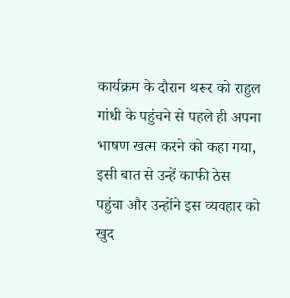कार्यक्रम के दौरान थरूर को राहुल गांधी के पहुंचने से पहले ही अपना भाषण खत्म करने को कहा गया, इसी बात से उन्हें काफी ठेस पहुंचा और उन्होंने इस व्यवहार को खुद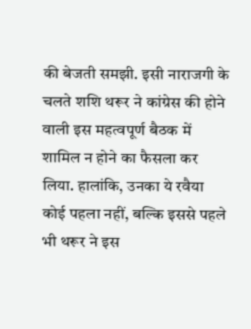की बेजती समझी. इसी नाराजगी के चलते शशि थरूर ने कांग्रेस की होने वाली इस महत्वपूर्ण बैठक में शामिल न होने का फैसला कर लिया. हालांकि, उनका ये रवैया कोई पहला नहीं, बल्कि इससे पहले भी थरूर ने इस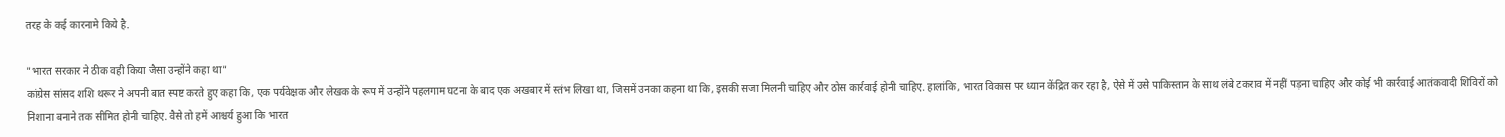तरह के कई कारनामे किये है.

"भारत सरकार ने ठीक वही किया जैसा उन्होंने कहा था"
कांग्रेस सांसद शशि थरूर ने अपनी बात स्पष्ट करते हुए कहा कि, एक पर्यवेक्षक और लेखक के रूप में उन्होंने पहलगाम घटना के बाद एक अखबार में स्तंभ लिखा था, जिसमें उनका कहना था कि, इसकी सजा मिलनी चाहिए और ठोस कार्रवाई होनी चाहिए. हालांकि, भारत विकास पर ध्यान केंद्रित कर रहा है, ऐसे में उसे पाकिस्तान के साथ लंबे टकराव में नहीं पड़ना चाहिए और कोई भी कार्रवाई आतंकवादी शिविरों को निशाना बनाने तक सीमित होनी चाहिए. वैसे तो हमें आश्चर्य हुआ कि भारत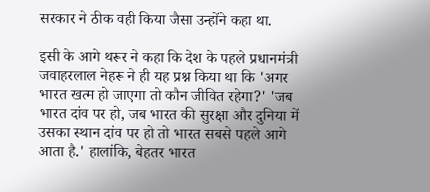सरकार ने ठीक वही किया जैसा उन्होंने कहा था.

इसी के आगे थरूर ने कहा कि देश के पहले प्रधानमंत्री जवाहरलाल नेहरू ने ही यह प्रश्न किया था कि 'अगर भारत खत्म हो जाएगा तो कौन जीवित रहेगा?' 'जब भारत दांव पर हो, जब भारत की सुरक्षा और दुनिया में उसका स्थान दांव पर हो तो भारत सबसे पहले आगे आता है.' हालांकि, बेहतर भारत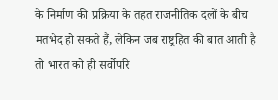के निर्माण की प्रक्रिया के तहत राजनीतिक दलों के बीच मतभेद हो सकते हैं, लेकिन जब राष्ट्रहित की बात आती है तो भारत को ही सर्वोपरि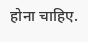होना चाहिए.